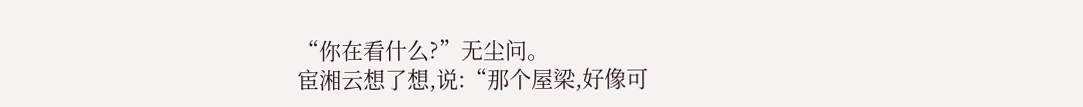“你在看什么?”无尘问。
宦湘云想了想,说:“那个屋梁,好像可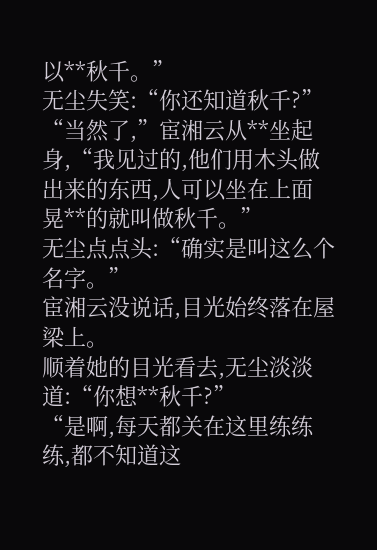以**秋千。”
无尘失笑:“你还知道秋千?”
“当然了,”宦湘云从**坐起身,“我见过的,他们用木头做出来的东西,人可以坐在上面晃**的就叫做秋千。”
无尘点点头:“确实是叫这么个名字。”
宦湘云没说话,目光始终落在屋梁上。
顺着她的目光看去,无尘淡淡道:“你想**秋千?”
“是啊,每天都关在这里练练练,都不知道这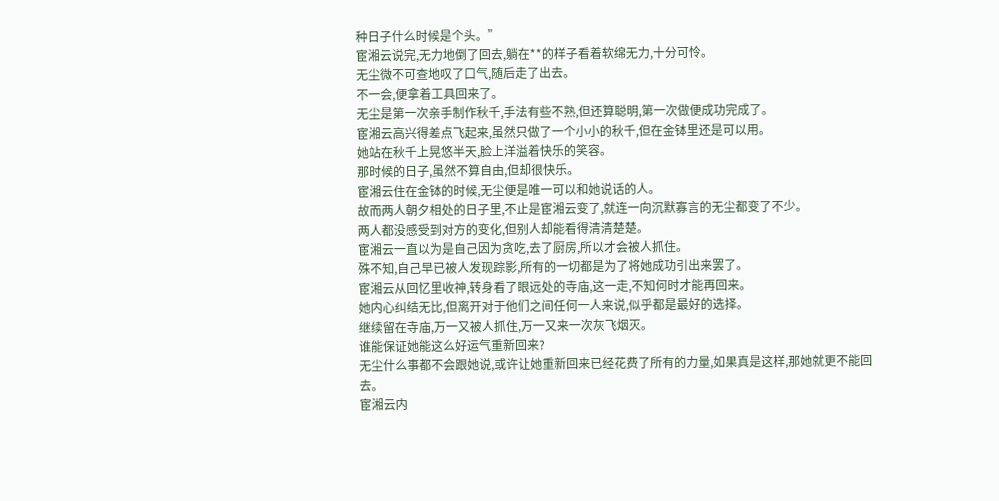种日子什么时候是个头。”
宦湘云说完,无力地倒了回去,躺在**的样子看着软绵无力,十分可怜。
无尘微不可查地叹了口气,随后走了出去。
不一会,便拿着工具回来了。
无尘是第一次亲手制作秋千,手法有些不熟,但还算聪明,第一次做便成功完成了。
宦湘云高兴得差点飞起来,虽然只做了一个小小的秋千,但在金钵里还是可以用。
她站在秋千上晃悠半天,脸上洋溢着快乐的笑容。
那时候的日子,虽然不算自由,但却很快乐。
宦湘云住在金钵的时候,无尘便是唯一可以和她说话的人。
故而两人朝夕相处的日子里,不止是宦湘云变了,就连一向沉默寡言的无尘都变了不少。
两人都没感受到对方的变化,但别人却能看得清清楚楚。
宦湘云一直以为是自己因为贪吃,去了厨房,所以才会被人抓住。
殊不知,自己早已被人发现踪影,所有的一切都是为了将她成功引出来罢了。
宦湘云从回忆里收神,转身看了眼远处的寺庙,这一走,不知何时才能再回来。
她内心纠结无比,但离开对于他们之间任何一人来说,似乎都是最好的选择。
继续留在寺庙,万一又被人抓住,万一又来一次灰飞烟灭。
谁能保证她能这么好运气重新回来?
无尘什么事都不会跟她说,或许让她重新回来已经花费了所有的力量,如果真是这样,那她就更不能回去。
宦湘云内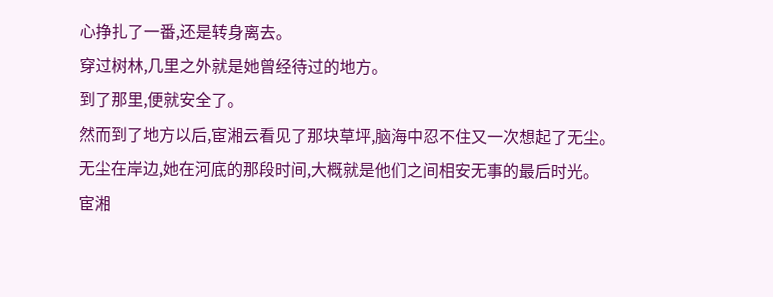心挣扎了一番,还是转身离去。
穿过树林,几里之外就是她曾经待过的地方。
到了那里,便就安全了。
然而到了地方以后,宦湘云看见了那块草坪,脑海中忍不住又一次想起了无尘。
无尘在岸边,她在河底的那段时间,大概就是他们之间相安无事的最后时光。
宦湘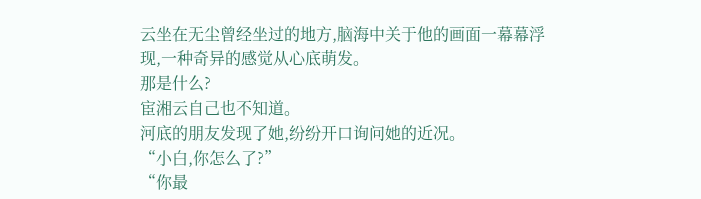云坐在无尘曾经坐过的地方,脑海中关于他的画面一幕幕浮现,一种奇异的感觉从心底萌发。
那是什么?
宦湘云自己也不知道。
河底的朋友发现了她,纷纷开口询问她的近况。
“小白,你怎么了?”
“你最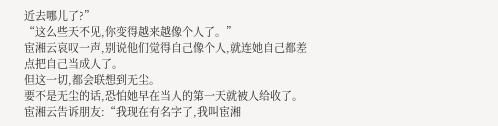近去哪儿了?”
“这么些天不见,你变得越来越像个人了。”
宦湘云哀叹一声,别说他们觉得自己像个人,就连她自己都差点把自己当成人了。
但这一切,都会联想到无尘。
要不是无尘的话,恐怕她早在当人的第一天就被人给收了。
宦湘云告诉朋友:“我现在有名字了,我叫宦湘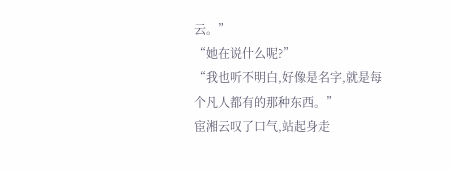云。”
“她在说什么呢?”
“我也听不明白,好像是名字,就是每个凡人都有的那种东西。”
宦湘云叹了口气,站起身走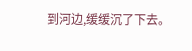到河边,缓缓沉了下去。